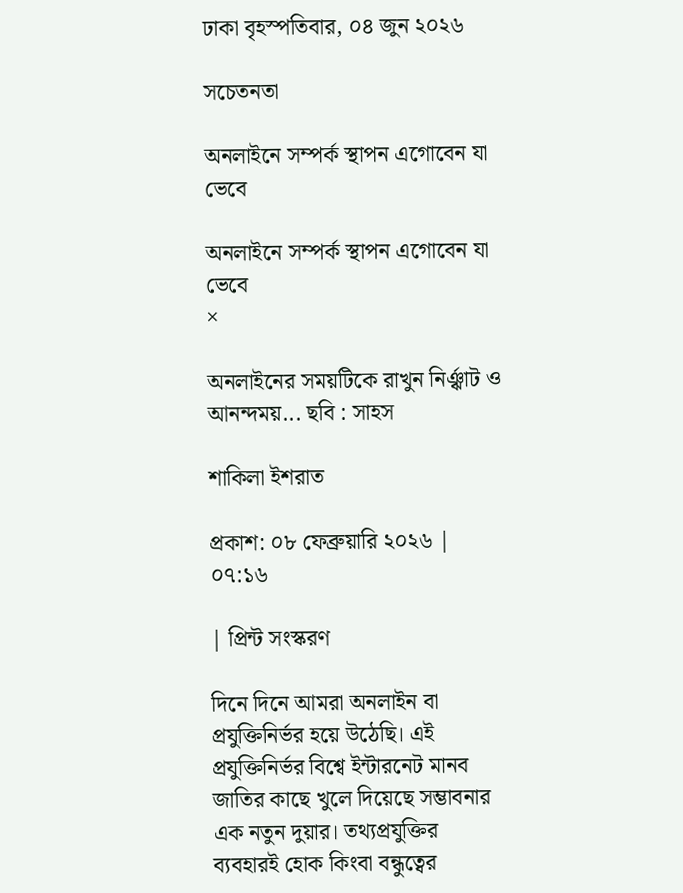ঢাকা বৃহস্পতিবার, ০৪ জুন ২০২৬

সচেতনতা

অনলাইনে সম্পর্ক স্থাপন এগোবেন যা ভেবে

অনলাইনে সম্পর্ক স্থাপন এগোবেন যা ভেবে
×

অনলাইনের সময়টিকে রাখুন নির্ঞ্ঝাট ও আনন্দময়... ছবি : সাহস

শাকিলা ইশরাত

প্রকাশ: ০৮ ফেব্রুয়ারি ২০২৬ | ০৭:১৬

| প্রিন্ট সংস্করণ

দিনে দিনে আমরা অনলাইন বা প্রযুক্তিনির্ভর হয়ে উঠেছি। এই প্রযুক্তিনির্ভর বিশ্বে ইন্টারনেট মানব জাতির কাছে খুলে দিয়েছে সম্ভাবনার এক নতুন দুয়ার। তথ্যপ্রযুক্তির ব্যবহারই হোক কিংবা বন্ধুত্বের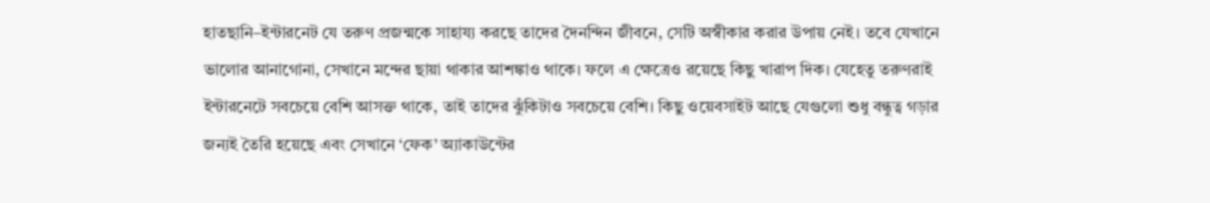হাতছানি–ইন্টারনেট যে তরুণ প্রজন্মকে সাহায্য করছে তাদের দৈনন্দিন জীবনে, সেটি অস্বীকার করার উপায় নেই। তবে যেখানে ভালোর আনাগোনা, সেখানে মন্দের ছায়া থাকার আশঙ্কাও থাকে। ফলে এ ক্ষেত্রেও রয়েছে কিছু খারাপ দিক। যেহেতু তরুণরাই ইন্টারনেটে সবচেয়ে বেশি আসক্ত থাকে, তাই তাদের ঝুঁকিটাও সবচেয়ে বেশি। কিছু ওয়েবসাইট আছে যেগুলো শুধু বন্ধুত্ব গড়ার জন্যই তৈরি হয়েছে এবং সেখানে ‘ফেক’ অ্যাকাউন্টের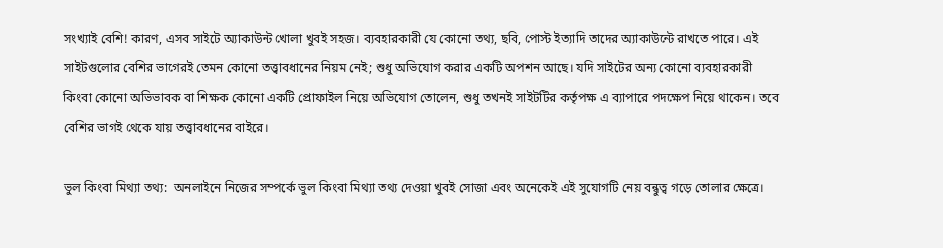সংখ্যাই বেশি! কারণ, এসব সাইটে অ্যাকাউন্ট খোলা খুবই সহজ। ব্যবহারকারী যে কোনো তথ্য, ছবি, পোস্ট ইত্যাদি তাদের অ্যাকাউন্টে রাখতে পারে। এই সাইটগুলোর বেশির ভাগেরই তেমন কোনো তত্ত্বাবধানের নিয়ম নেই; শুধু অভিযোগ করার একটি অপশন আছে। যদি সাইটের অন্য কোনো ব্যবহারকারী কিংবা কোনো অভিভাবক বা শিক্ষক কোনো একটি প্রোফাইল নিয়ে অভিযোগ তোলেন, শুধু তখনই সাইটটির কর্তৃপক্ষ এ ব্যাপারে পদক্ষেপ নিয়ে থাকেন। তবে বেশির ভাগই থেকে যায় তত্ত্বাবধানের বাইরে।

ভুল কিংবা মিথ্যা তথ্য:  অনলাইনে নিজের সম্পর্কে ভুল কিংবা মিথ্যা তথ্য দেওয়া খুবই সোজা এবং অনেকেই এই সুযোগটি নেয় বন্ধুত্ব গড়ে তোলার ক্ষেত্রে।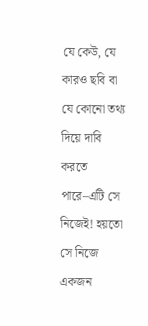যে কেউ, যে কারও ছবি বা যে কোনো তথ্য দিয়ে দাবি করতে পারে–এটি সে নিজেই! হয়তো সে নিজে একজন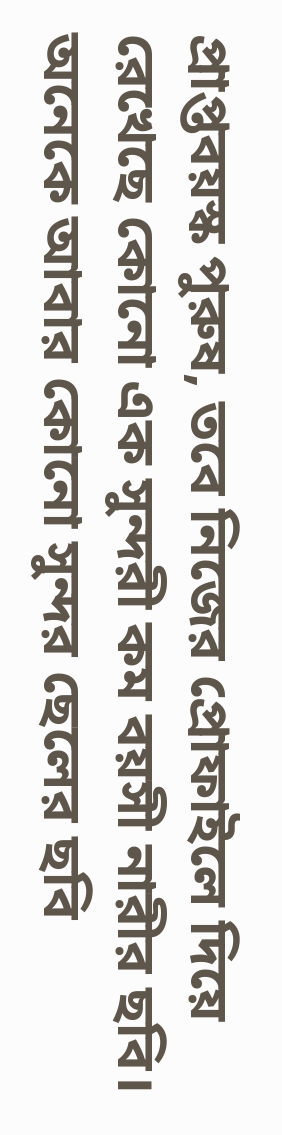প্রাপ্তবয়স্ক পুরুষ, তবে নিজের প্রোফাইলে দিয়ে রেখেছে কোনো এক সুন্দরী কম বয়সী নারীর ছবি। অনেকে আবার কোনো সুন্দর ছেলের ছবি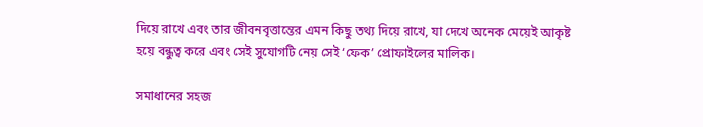দিয়ে রাখে এবং তার জীবনবৃত্তান্তের এমন কিছু তথ্য দিয়ে রাখে, যা দেখে অনেক মেয়েই আকৃষ্ট হয়ে বন্ধুত্ব করে এবং সেই সুযোগটি নেয় সেই ‘ফেক’ প্রোফাইলের মালিক।

সমাধানের সহজ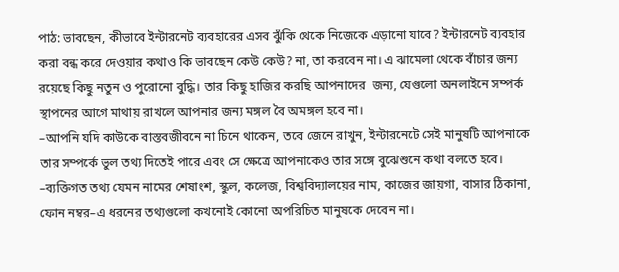পাঠ: ভাবছেন, কীভাবে ইন্টারনেট ব্যবহারের এসব ঝুঁকি থেকে নিজেকে এড়ানো যাবে? ইন্টারনেট ব্যবহার করা বন্ধ করে দেওয়ার কথাও কি ভাবছেন কেউ কেউ? না, তা করবেন না। এ ঝামেলা থেকে বাঁচার জন্য রয়েছে কিছু নতুন ও পুরোনো বুদ্ধি। তার কিছু হাজির করছি আপনাদের  জন্য, যেগুলো অনলাইনে সম্পর্ক স্থাপনের আগে মাথায় রাখলে আপনার জন্য মঙ্গল বৈ অমঙ্গল হবে না।
–আপনি যদি কাউকে বাস্তবজীবনে না চিনে থাকেন, তবে জেনে রাখুন, ইন্টারনেটে সেই মানুষটি আপনাকে তার সম্পর্কে ভুল তথ্য দিতেই পারে এবং সে ক্ষেত্রে আপনাকেও তার সঙ্গে বুঝেশুনে কথা বলতে হবে।
–ব্যক্তিগত তথ্য যেমন নামের শেষাংশ, স্কুল, কলেজ, বিশ্ববিদ্যালয়ের নাম, কাজের জায়গা, বাসার ঠিকানা, ফোন নম্বর–এ ধরনের তথ্যগুলো কখনোই কোনো অপরিচিত মানুষকে দেবেন না।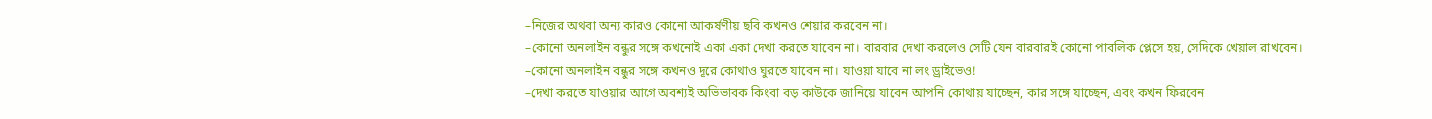–নিজের অথবা অন্য কারও কোনো আকর্ষণীয় ছবি কখনও শেয়ার করবেন না।
–কোনো অনলাইন বন্ধুর সঙ্গে কখনোই একা একা দেখা করতে যাবেন না। বারবার দেখা করলেও সেটি যেন বারবারই কোনো পাবলিক প্লেসে হয়, সেদিকে খেয়াল রাখবেন।
–কোনো অনলাইন বন্ধুর সঙ্গে কখনও দূরে কোথাও ঘুরতে যাবেন না। যাওয়া যাবে না লং ড্রাইভেও!
–দেখা করতে যাওয়ার আগে অবশ্যই অভিভাবক কিংবা বড় কাউকে জানিয়ে যাবেন আপনি কোথায় যাচ্ছেন, কার সঙ্গে যাচ্ছেন, এবং কখন ফিরবেন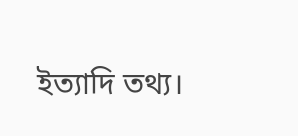ইত্যাদি তথ্য।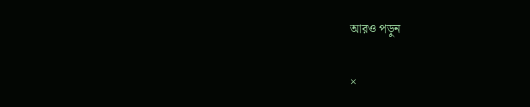আরও পড়ুন

×